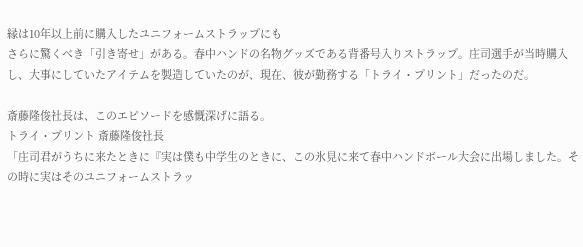縁は10年以上前に購入したユニフォームストラップにも
さらに驚くべき「引き寄せ」がある。春中ハンドの名物グッズである背番号入りストラップ。庄司選手が当時購入し、大事にしていたアイテムを製造していたのが、現在、彼が勤務する「トライ・プリント」だったのだ。

斎藤隆俊社長は、このエピソードを感慨深げに語る。
トライ・プリント 斎藤隆俊社長
「庄司君がうちに来たときに『実は僕も中学生のときに、この氷見に来て春中ハンドボール大会に出場しました。その時に実はそのユニフォームストラッ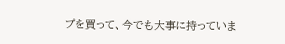プを買って、今でも大事に持っていま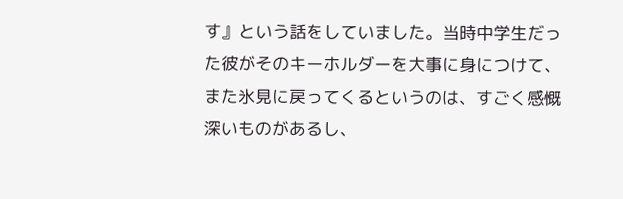す』という話をしていました。当時中学生だった彼がそのキーホルダーを大事に身につけて、また氷見に戻ってくるというのは、すごく感慨深いものがあるし、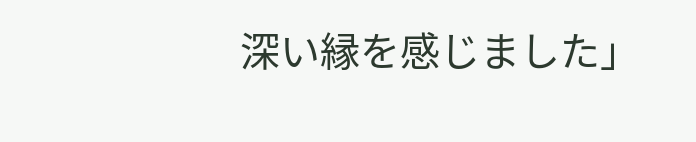深い縁を感じました」